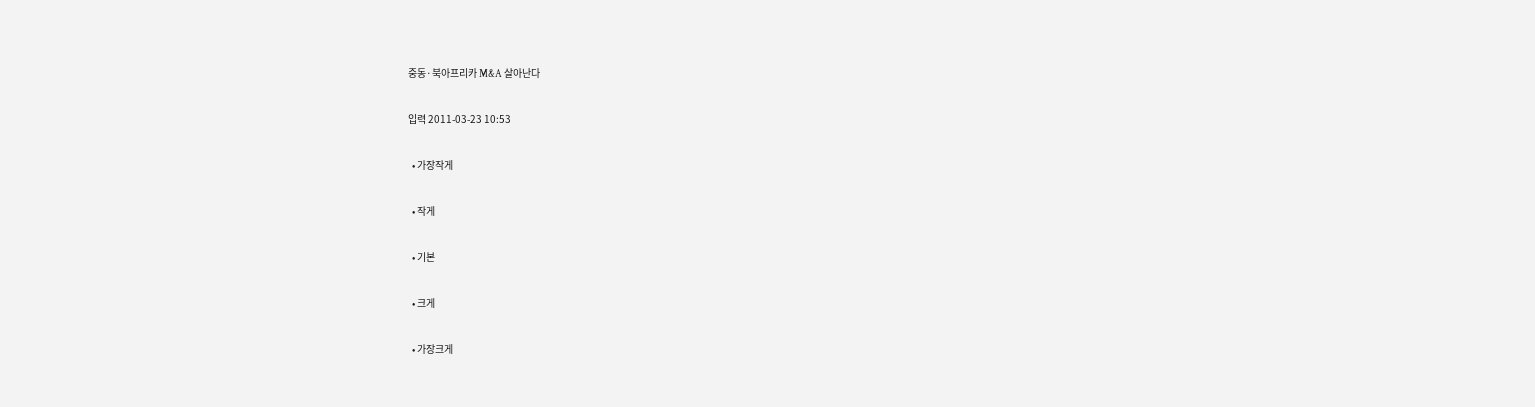중동·북아프리카 M&A 살아난다

입력 2011-03-23 10:53

  • 가장작게

  • 작게

  • 기본

  • 크게

  • 가장크게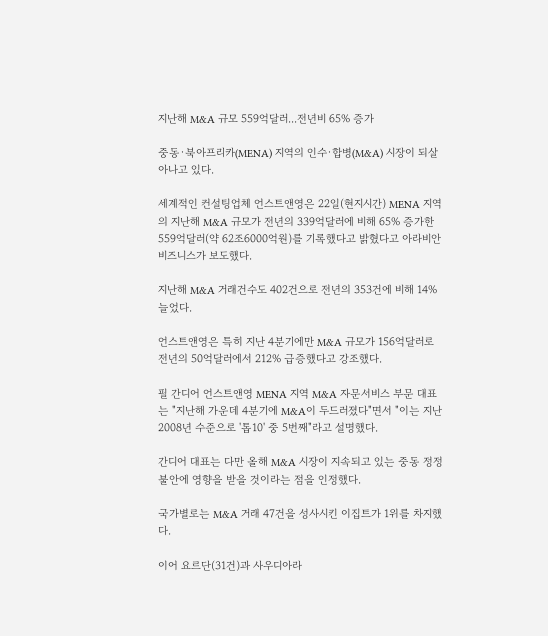지난해 M&A 규모 559억달러...전년비 65% 증가

중동·북아프리카(MENA) 지역의 인수·합병(M&A) 시장이 되살아나고 있다.

세계적인 컨설팅업체 언스트앤영은 22일(현지시간) MENA 지역의 지난해 M&A 규모가 전년의 339억달러에 비해 65% 증가한 559억달러(약 62조6000억원)를 기록했다고 밝혔다고 아라비안비즈니스가 보도했다.

지난해 M&A 거래건수도 402건으로 전년의 353건에 비해 14% 늘었다.

언스트앤영은 특히 지난 4분기에만 M&A 규모가 156억달러로 전년의 50억달러에서 212% 급증했다고 강조했다.

필 간디어 언스트앤영 MENA 지역 M&A 자문서비스 부문 대표는 "지난해 가운데 4분기에 M&A이 두드러졌다"면서 "이는 지난 2008년 수준으로 '톱10' 중 5번째"라고 설명했다.

간디어 대표는 다만 올해 M&A 시장이 지속되고 있는 중동 정정 불안에 영향을 받을 것이라는 점을 인정했다.

국가별로는 M&A 거래 47건을 성사시킨 이집트가 1위를 차지했다.

이어 요르단(31건)과 사우디아라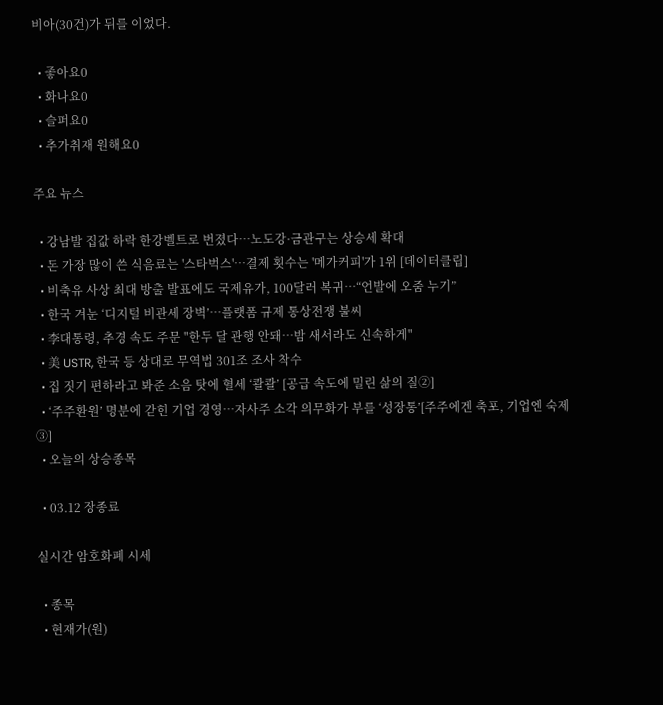비아(30건)가 뒤를 이었다.

  • 좋아요0
  • 화나요0
  • 슬퍼요0
  • 추가취재 원해요0

주요 뉴스

  • 강남발 집값 하락 한강벨트로 번졌다⋯노도강·금관구는 상승세 확대
  • 돈 가장 많이 쓴 식음료는 '스타벅스'…결제 횟수는 '메가커피'가 1위 [데이터클립]
  • 비축유 사상 최대 방출 발표에도 국제유가, 100달러 복귀⋯“언발에 오줌 누기”
  • 한국 겨눈 ‘디지털 비관세 장벽’…플랫폼 규제 통상전쟁 불씨
  • 李대통령, 추경 속도 주문 "한두 달 관행 안돼…밤 새서라도 신속하게"
  • 美 USTR, 한국 등 상대로 무역법 301조 조사 착수
  • 집 짓기 편하라고 봐준 소음 탓에 혈세 ‘콸콸’ [공급 속도에 밀린 삶의 질②]
  • ‘주주환원’ 명분에 갇힌 기업 경영…자사주 소각 의무화가 부를 ‘성장통’[주주에겐 축포, 기업엔 숙제③]
  • 오늘의 상승종목

  • 03.12 장종료

실시간 암호화폐 시세

  • 종목
  • 현재가(원)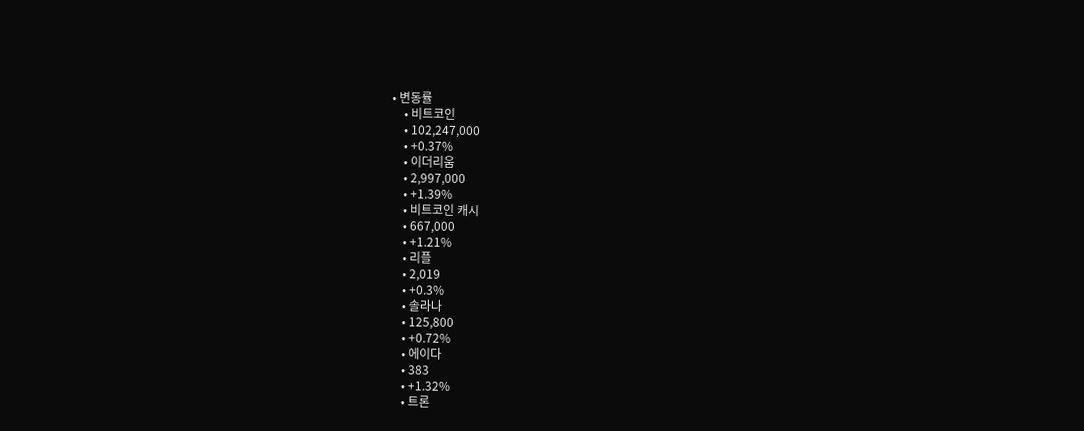• 변동률
    • 비트코인
    • 102,247,000
    • +0.37%
    • 이더리움
    • 2,997,000
    • +1.39%
    • 비트코인 캐시
    • 667,000
    • +1.21%
    • 리플
    • 2,019
    • +0.3%
    • 솔라나
    • 125,800
    • +0.72%
    • 에이다
    • 383
    • +1.32%
    • 트론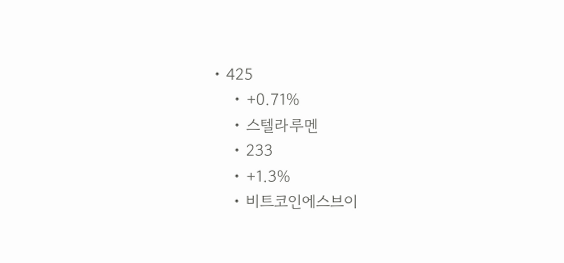• 425
    • +0.71%
    • 스텔라루멘
    • 233
    • +1.3%
    • 비트코인에스브이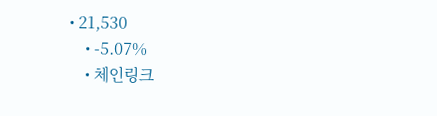• 21,530
    • -5.07%
    • 체인링크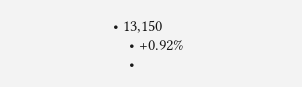• 13,150
    • +0.92%
    •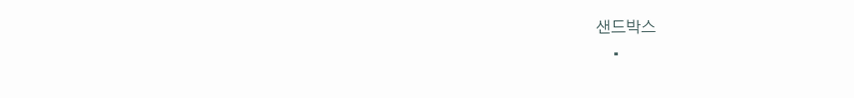샌드박스
    •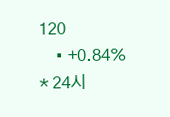120
    • +0.84%
* 24시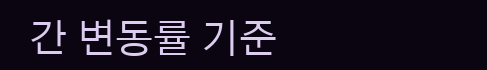간 변동률 기준